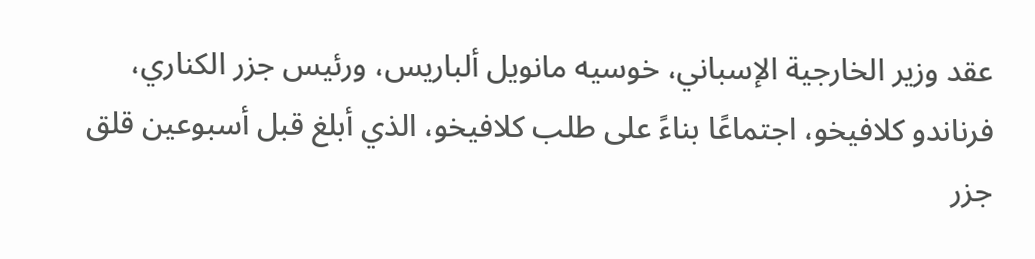عقد وزير الخارجية الإسباني، خوسيه مانويل ألباريس، ورئيس جزر الكناري، فرناندو كلافيخو، اجتماعًا بناءً على طلب كلافيخو، الذي أبلغ قبل أسبوعين قلق جزر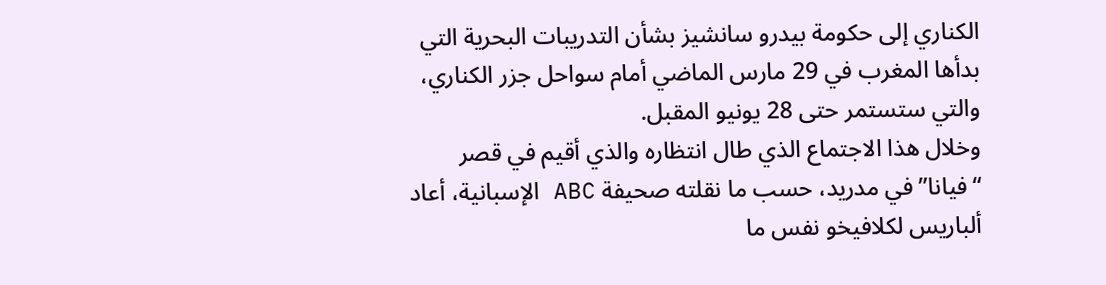الكناري إلى حكومة بيدرو سانشيز بشأن التدريبات البحرية التي بدأها المغرب في 29 مارس الماضي أمام سواحل جزر الكناري، والتي ستستمر حتى 28 يونيو المقبل.
وخلال هذا الاجتماع الذي طال انتظاره والذي أقيم في قصر “فيانا” في مدريد، حسب ما نقلته صحيفة ABC الإسبانية، أعاد ألباريس لكلافيخو نفس ما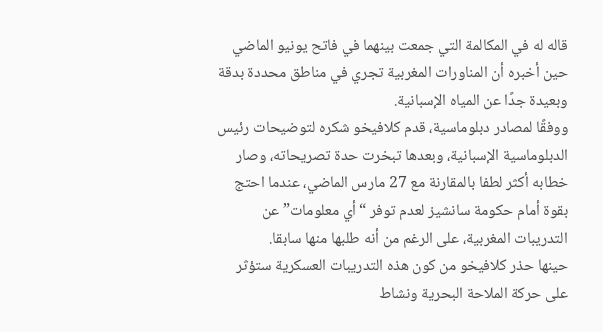قاله له في المكالمة التي جمعت بينهما في فاتح يونيو الماضي حين أخبره أن المناورات المغربية تجري في مناطق محددة بدقة وبعيدة جدًا عن المياه الإسبانية.
ووفقًا لمصادر دبلوماسية، قدم كلافيخو شكره لتوضيحات رئيس الدبلوماسية الإسبانية، وبعدها تبخرت حدة تصريحاته، وصار خطابه أكثر لطفا بالمقارنة مع 27 مارس الماضي، عندما احتج بقوة أمام حكومة سانشيز لعدم توفر “أي معلومات” عن التدريبات المغربية، على الرغم من أنه طلبها منها سابقا.
حينها حذر كلافيخو من كون هذه التدريبات العسكرية ستؤثر على حركة الملاحة البحرية ونشاط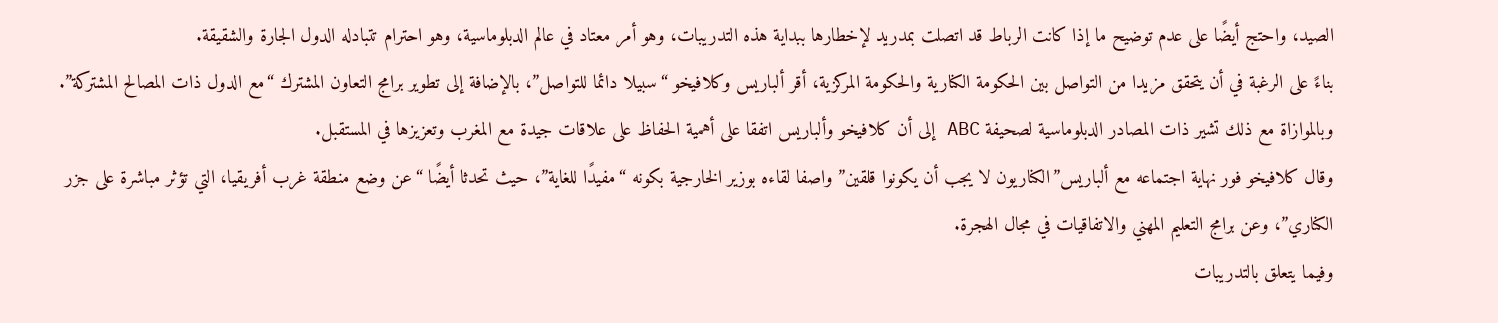الصيد، واحتج أيضًا على عدم توضيح ما إذا كانت الرباط قد اتصلت بمدريد لإخطارها ببداية هذه التدريبات، وهو أمر معتاد في عالم الدبلوماسية، وهو احترام تتبادله الدول الجارة والشقيقة.
بناءً على الرغبة في أن يتحقق مزيدا من التواصل بين الحكومة الكنارية والحكومة المركزية، أقر ألباريس وكلافيخو “سبيلا دائما للتواصل”، بالإضافة إلى تطوير برامج التعاون المشترك “مع الدول ذات المصالح المشتركة”.
وبالموازاة مع ذلك تشير ذات المصادر الدبلوماسية لصحيفة ABC إلى أن كلافيخو وألباريس اتفقا على أهمية الحفاظ على علاقات جيدة مع المغرب وتعزيزها في المستقبل.
وقال كلافيخو فور نهاية اجتماعه مع ألباريس”الكناريون لا يجب أن يكونوا قلقين” واصفا لقاءه بوزير الخارجية بكونه “مفيدًا للغاية”، حيث تحدثا أيضًا “عن وضع منطقة غرب أفريقيا، التي تؤثر مباشرة على جزر الكناري”، وعن برامج التعليم المهني والاتفاقيات في مجال الهجرة.
وفيما يتعلق بالتدريبات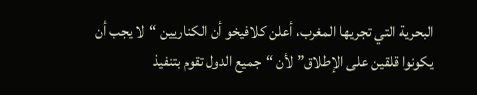البحرية التي تجريها المغرب، أعلن كلافيخو أن الكناريين “لا يجب أن يكونوا قلقين على الإطلاق” لأن “جميع الدول تقوم بتنفيذ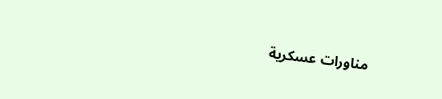مناورات عسكرية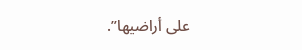على أراضيها”.